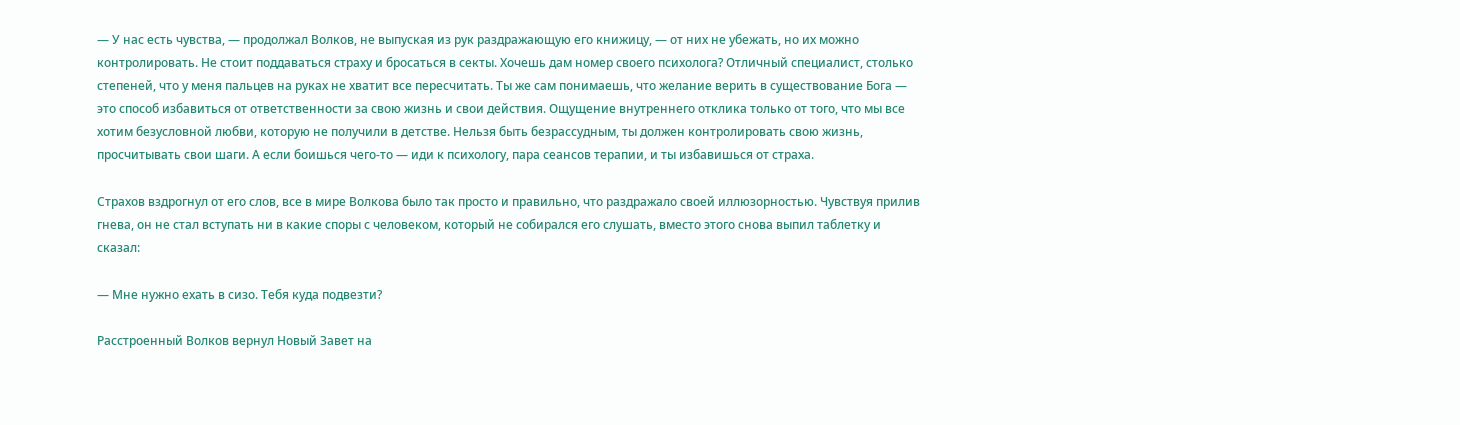— У нас есть чувства, — продолжал Волков, не выпуская из рук раздражающую его книжицу, — от них не убежать, но их можно контролировать. Не стоит поддаваться страху и бросаться в секты. Хочешь дам номер своего психолога? Отличный специалист, столько степеней, что у меня пальцев на руках не хватит все пересчитать. Ты же сам понимаешь, что желание верить в существование Бога — это способ избавиться от ответственности за свою жизнь и свои действия. Ощущение внутреннего отклика только от того, что мы все хотим безусловной любви, которую не получили в детстве. Нельзя быть безрассудным, ты должен контролировать свою жизнь, просчитывать свои шаги. А если боишься чего-то — иди к психологу, пара сеансов терапии, и ты избавишься от страха.

Страхов вздрогнул от его слов, все в мире Волкова было так просто и правильно, что раздражало своей иллюзорностью. Чувствуя прилив гнева, он не стал вступать ни в какие споры с человеком, который не собирался его слушать, вместо этого снова выпил таблетку и сказал:

— Мне нужно ехать в сизо. Тебя куда подвезти?

Расстроенный Волков вернул Новый Завет на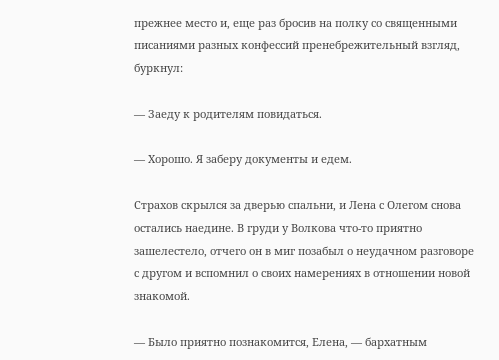прежнее место и, еще раз бросив на полку со священными писаниями разных конфессий пренебрежительный взгляд, буркнул:

— Заеду к родителям повидаться.

— Хорошо. Я заберу документы и едем.

Страхов скрылся за дверью спальни, и Лена с Олегом снова остались наедине. В груди у Волкова что-то приятно зашелестело, отчего он в миг позабыл о неудачном разговоре с другом и вспомнил о своих намерениях в отношении новой знакомой.

— Было приятно познакомится, Елена, — бархатным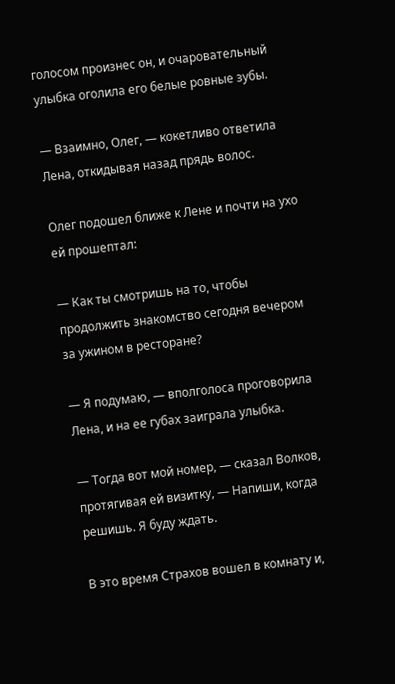голосом произнес он, и очаровательный улыбка оголила его белые ровные зубы.

— Взаимно, Олег, — кокетливо ответила Лена, откидывая назад прядь волос.

Олег подошел ближе к Лене и почти на ухо ей прошептал:

— Как ты смотришь на то, чтобы продолжить знакомство сегодня вечером за ужином в ресторане?

— Я подумаю, — вполголоса проговорила Лена, и на ее губах заиграла улыбка.

— Тогда вот мой номер, — сказал Волков, протягивая ей визитку, — Напиши, когда решишь. Я буду ждать.

В это время Страхов вошел в комнату и,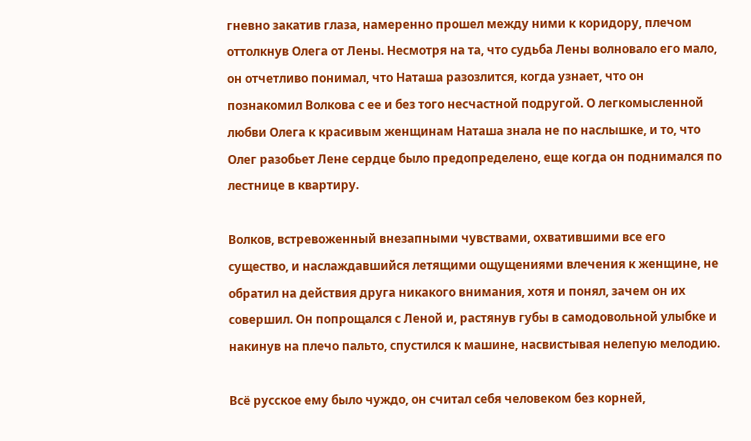гневно закатив глаза, намеренно прошел между ними к коридору, плечом оттолкнув Олега от Лены. Несмотря на та, что судьба Лены волновало его мало, он отчетливо понимал, что Наташа разозлится, когда узнает, что он познакомил Волкова с ее и без того несчастной подругой. О легкомысленной любви Олега к красивым женщинам Наташа знала не по наслышке, и то, что Олег разобьет Лене сердце было предопределено, еще когда он поднимался по лестнице в квартиру.

Волков, встревоженный внезапными чувствами, охватившими все его существо, и наслаждавшийся летящими ощущениями влечения к женщине, не обратил на действия друга никакого внимания, хотя и понял, зачем он их совершил. Он попрощался с Леной и, растянув губы в самодовольной улыбке и накинув на плечо пальто, спустился к машине, насвистывая нелепую мелодию.

Всё русское ему было чуждо, он считал себя человеком без корней,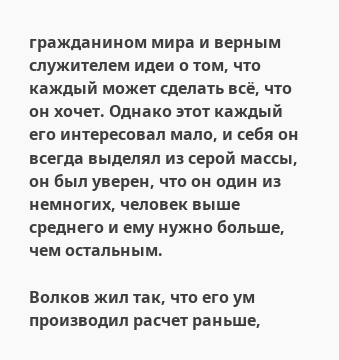гражданином мира и верным служителем идеи о том, что каждый может сделать всё, что он хочет. Однако этот каждый его интересовал мало, и себя он всегда выделял из серой массы, он был уверен, что он один из немногих, человек выше среднего и ему нужно больше, чем остальным.

Волков жил так, что его ум производил расчет раньше,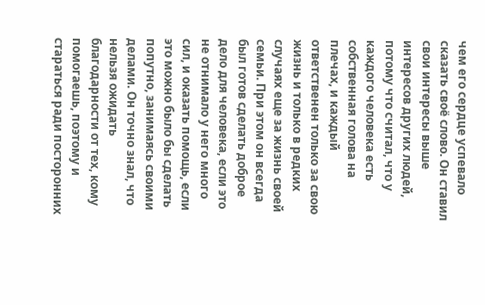чем его сердце успевало сказать своё слово. Он ставил свои интересы выше интересов других людей, потому что считал, что у каждого человека есть собственная голова на плечах, и каждый ответственен только за свою жизнь и только в редких случаях еще за жизнь своей семьи. При этом он всегда был готов сделать доброе дело для человека, если это не отнимало у него много сил, и оказать помощь, если это можно было бы сделать попутно, занимаясь своими делами. Он точно знал, что нельзя ожидать благодарности от тех, кому помогаешь, поэтому и стараться ради посторонних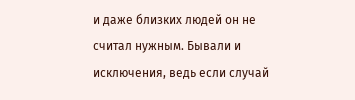и даже близких людей он не считал нужным. Бывали и исключения, ведь если случай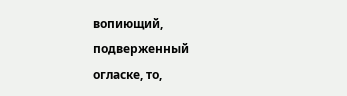вопиющий, подверженный огласке, то,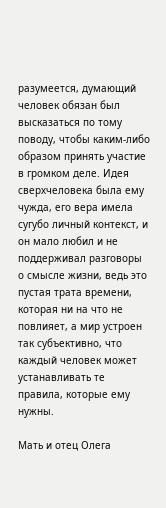разумеется, думающий человек обязан был высказаться по тому поводу, чтобы каким-либо образом принять участие в громком деле. Идея сверхчеловека была ему чужда, его вера имела сугубо личный контекст, и он мало любил и не поддерживал разговоры о смысле жизни, ведь это пустая трата времени, которая ни на что не повлияет, а мир устроен так субъективно, что каждый человек может устанавливать те правила, которые ему нужны.

Мать и отец Олега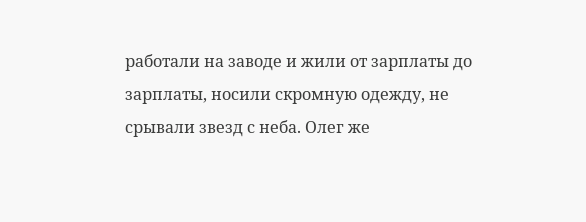работали на заводе и жили от зарплаты до зарплаты, носили скромную одежду, не срывали звезд с неба. Олег же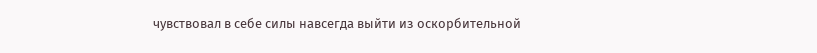чувствовал в себе силы навсегда выйти из оскорбительной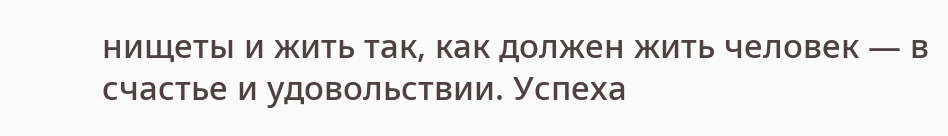нищеты и жить так, как должен жить человек — в счастье и удовольствии. Успеха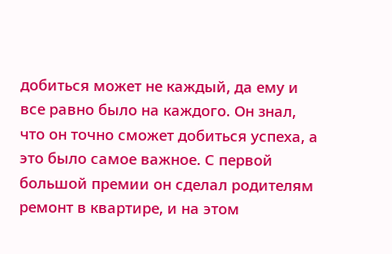добиться может не каждый, да ему и все равно было на каждого. Он знал, что он точно сможет добиться успеха, а это было самое важное. С первой большой премии он сделал родителям ремонт в квартире, и на этом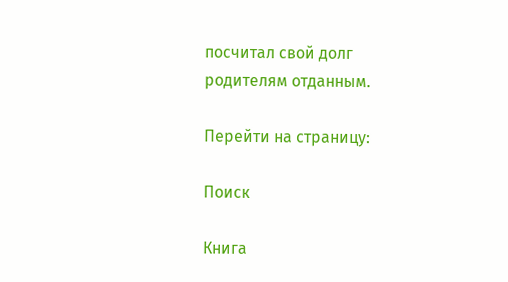посчитал свой долг родителям отданным.

Перейти на страницу:

Поиск

Книга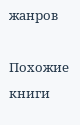жанров

Похожие книги